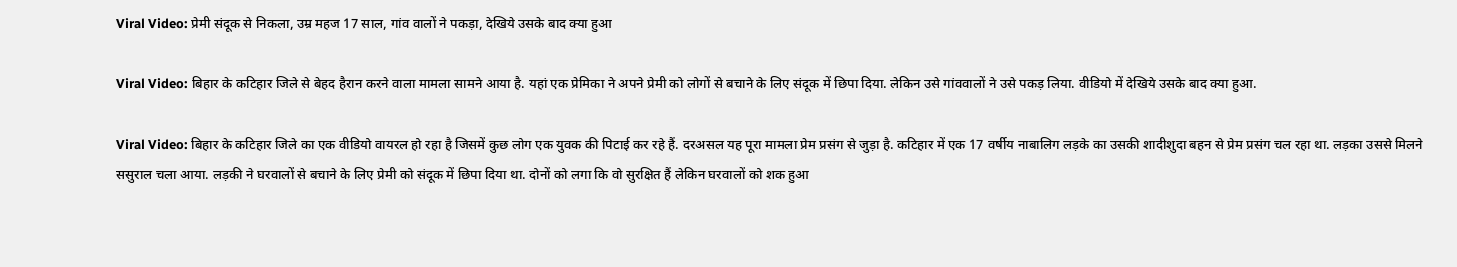Viral Video: प्रेमी संदूक से निकला, उम्र महज 17 साल, गांव वालों ने पकड़ा, देखिये उसके बाद क्या हुआ

Viral Video: बिहार के कटिहार जिले से बेहद हैरान करने वाला मामला सामने आया है. यहां एक प्रेमिका ने अपने प्रेमी को लोगों से बचाने के लिए संदूक में छिपा दिया. लेकिन उसे गांववालों ने उसे पकड़ लिया. वीडियो में देखिये उसके बाद क्या हुआ.

Viral Video: बिहार के कटिहार जिले का एक वीडियो वायरल हो रहा है जिसमें कुछ लोग एक युवक की पिटाई कर रहे हैं. दरअसल यह पूरा मामला प्रेम प्रसंग से जुड़ा है. कटिहार में एक 17 वर्षीय नाबालिग लड़के का उसकी शादीशुदा बहन से प्रेम प्रसंग चल रहा था. लड़का उससे मिलने ससुराल चला आया. लड़की ने घरवालों से बचाने के लिए प्रेमी को संदूक में छिपा दिया था. दोनों को लगा कि वो सुरक्षित हैं लेकिन घरवालों को शक हुआ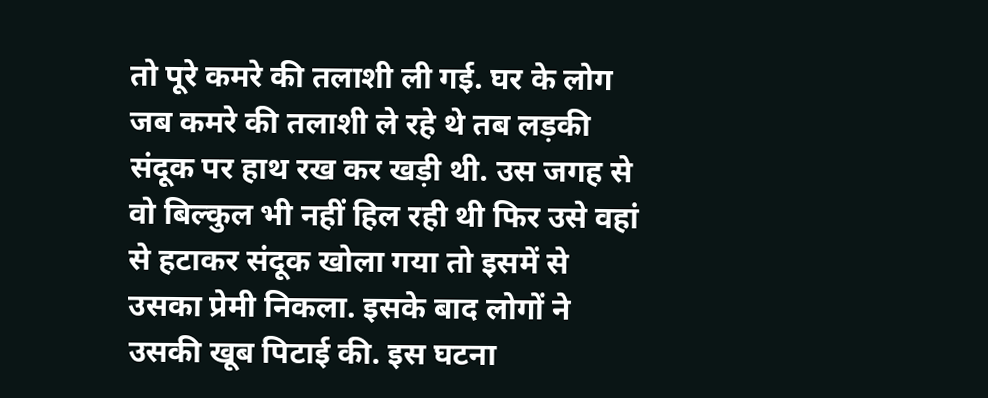तो पूरे कमरे की तलाशी ली गई. घर के लोग जब कमरे की तलाशी ले रहे थे तब लड़की संदूक पर हाथ रख कर खड़ी थी. उस जगह से वो बिल्कुल भी नहीं हिल रही थी फिर उसे वहां से हटाकर संदूक खोला गया तो इसमें से उसका प्रेमी निकला. इसके बाद लोगों ने उसकी खूब पिटाई की. इस घटना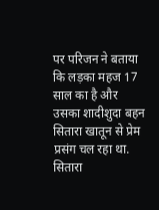पर परिजन ने बताया कि लड़का महज 17 साल का है और उसका शादीशुदा बहन सितारा खातून से प्रेम प्रसंग चल रहा था. सितारा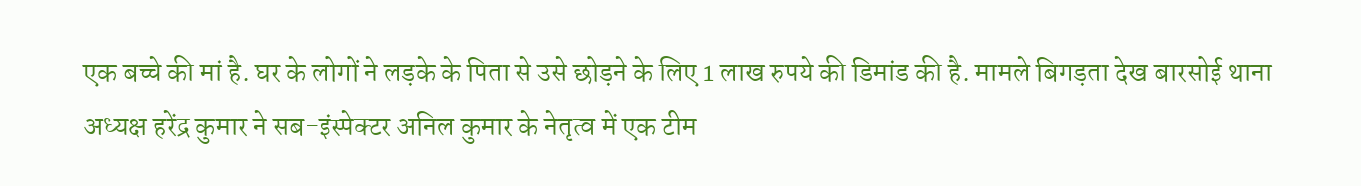एक बच्चे की मां है. घर के लोगों ने लड़के के पिता से उसे छोड़ने के लिए 1 लाख रुपये की डिमांड की है. मामले बिगड़ता देख बारसोई थाना अध्यक्ष हरेंद्र कुमार ने सब-इंस्पेक्टर अनिल कुमार के नेतृत्व में एक टीम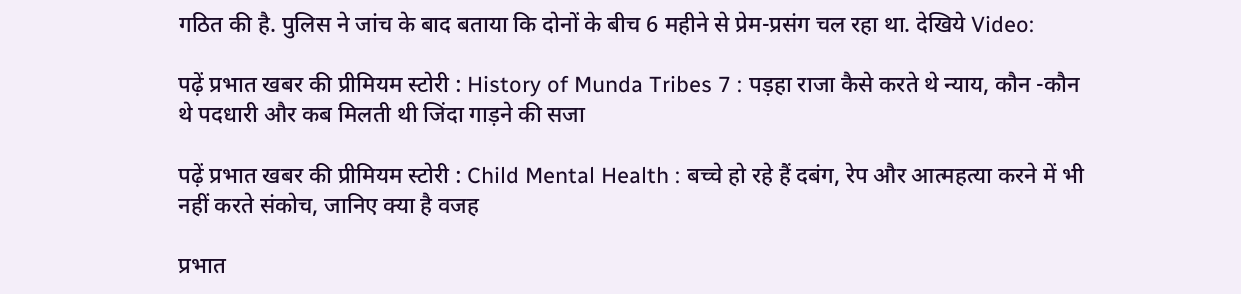गठित की है. पुलिस ने जांच के बाद बताया कि दोनों के बीच 6 महीने से प्रेम-प्रसंग चल रहा था. देखिये Video:

पढ़ें प्रभात खबर की प्रीमियम स्टोरी : History of Munda Tribes 7 : पड़हा राजा कैसे करते थे न्याय, कौन -कौन थे पदधारी और कब मिलती थी जिंदा गाड़ने की सजा

पढ़ें प्रभात खबर की प्रीमियम स्टोरी : Child Mental Health : बच्चे हो रहे हैं दबंग, रेप और आत्महत्या करने में भी नहीं करते संकोच, जानिए क्या है वजह

प्रभात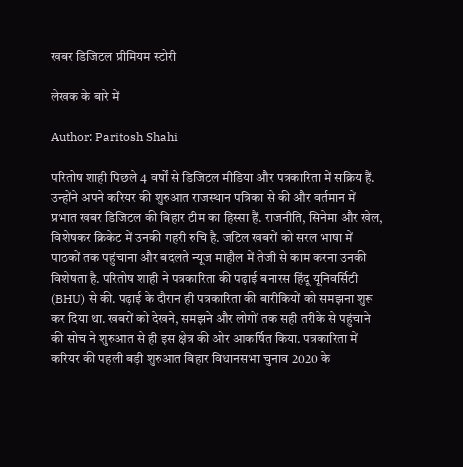खबर डिजिटल प्रीमियम स्टोरी

लेखक के बारे में

Author: Paritosh Shahi

परितोष शाही पिछले 4 वर्षों से डिजिटल मीडिया और पत्रकारिता में सक्रिय हैं. उन्होंने अपने करियर की शुरुआत राजस्थान पत्रिका से की और वर्तमान में प्रभात खबर डिजिटल की बिहार टीम का हिस्सा हैं. राजनीति, सिनेमा और खेल, विशेषकर क्रिकेट में उनकी गहरी रुचि है. जटिल खबरों को सरल भाषा में पाठकों तक पहुंचाना और बदलते न्यूज माहौल में तेजी से काम करना उनकी विशेषता है. परितोष शाही ने पत्रकारिता की पढ़ाई बनारस हिंदू यूनिवर्सिटी (BHU) से की. पढ़ाई के दौरान ही पत्रकारिता की बारीकियों को समझना शुरू कर दिया था. खबरों को देखने, समझने और लोगों तक सही तरीके से पहुंचाने की सोच ने शुरुआत से ही इस क्षेत्र की ओर आकर्षित किया. पत्रकारिता में करियर की पहली बड़ी शुरुआत बिहार विधानसभा चुनाव 2020 के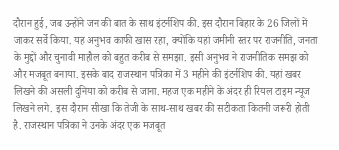दौरान हुई, जब उन्होंने जन की बात के साथ इंटर्नशिप की. इस दौरान बिहार के 26 जिलों में जाकर सर्वे किया. यह अनुभव काफी खास रहा, क्योंकि यहां जमीनी स्तर पर राजनीति, जनता के मुद्दों और चुनावी माहौल को बहुत करीब से समझा. इसी अनुभव ने राजनीतिक समझ को और मजबूत बनाया. इसके बाद राजस्थान पत्रिका में 3 महीने की इंटर्नशिप की. यहां खबर लिखने की असली दुनिया को करीब से जाना. महज एक महीने के अंदर ही रियल टाइम न्यूज लिखने लगे. इस दौरान सीखा कि तेजी के साथ-साथ खबर की सटीकता कितनी जरूरी होती है. राजस्थान पत्रिका ने उनके अंदर एक मजबूत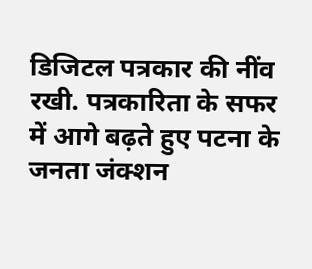डिजिटल पत्रकार की नींव रखी. पत्रकारिता के सफर में आगे बढ़ते हुए पटना के जनता जंक्शन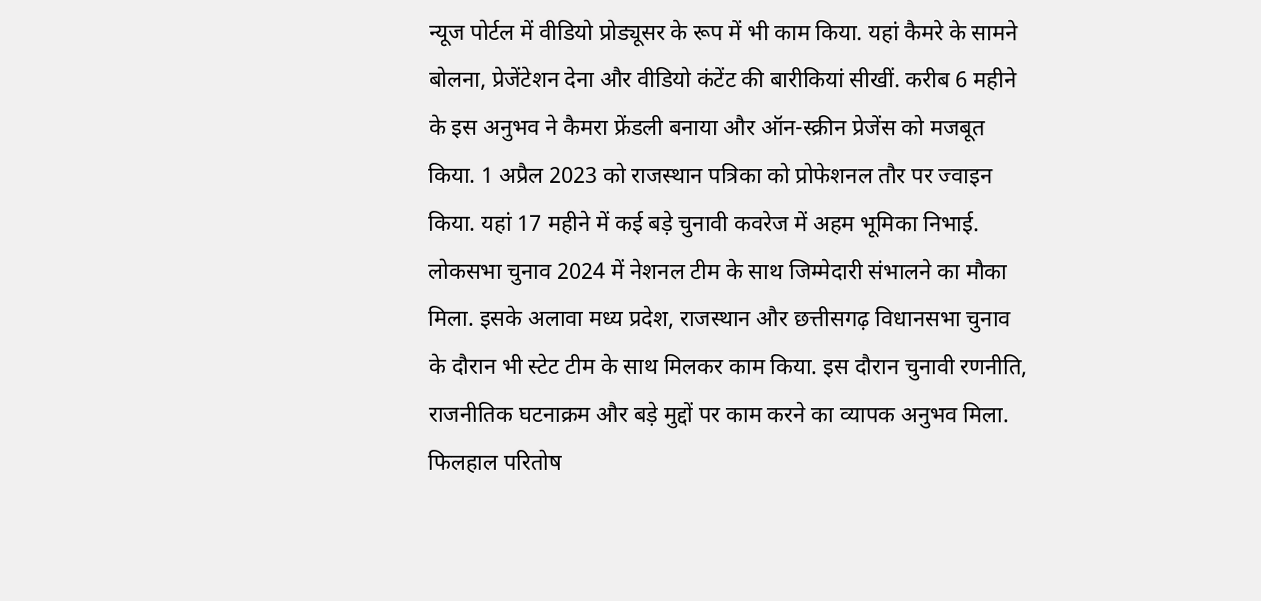न्यूज पोर्टल में वीडियो प्रोड्यूसर के रूप में भी काम किया. यहां कैमरे के सामने बोलना, प्रेजेंटेशन देना और वीडियो कंटेंट की बारीकियां सीखीं. करीब 6 महीने के इस अनुभव ने कैमरा फ्रेंडली बनाया और ऑन-स्क्रीन प्रेजेंस को मजबूत किया. 1 अप्रैल 2023 को राजस्थान पत्रिका को प्रोफेशनल तौर पर ज्वाइन किया. यहां 17 महीने में कई बड़े चुनावी कवरेज में अहम भूमिका निभाई. लोकसभा चुनाव 2024 में नेशनल टीम के साथ जिम्मेदारी संभालने का मौका मिला. इसके अलावा मध्य प्रदेश, राजस्थान और छत्तीसगढ़ विधानसभा चुनाव के दौरान भी स्टेट टीम के साथ मिलकर काम किया. इस दौरान चुनावी रणनीति, राजनीतिक घटनाक्रम और बड़े मुद्दों पर काम करने का व्यापक अनुभव मिला. फिलहाल परितोष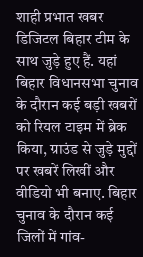शाही प्रभात खबर डिजिटल बिहार टीम के साथ जुड़े हुए हैं. यहां बिहार विधानसभा चुनाव के दौरान कई बड़ी खबरों को रियल टाइम में ब्रेक किया, ग्राउंड से जुड़े मुद्दों पर खबरें लिखीं और वीडियो भी बनाए. बिहार चुनाव के दौरान कई जिलों में गांव-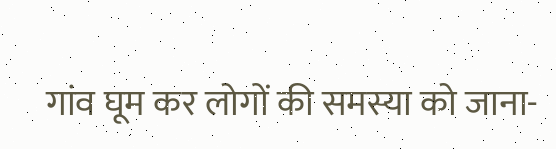गांव घूम कर लोगों की समस्या को जाना-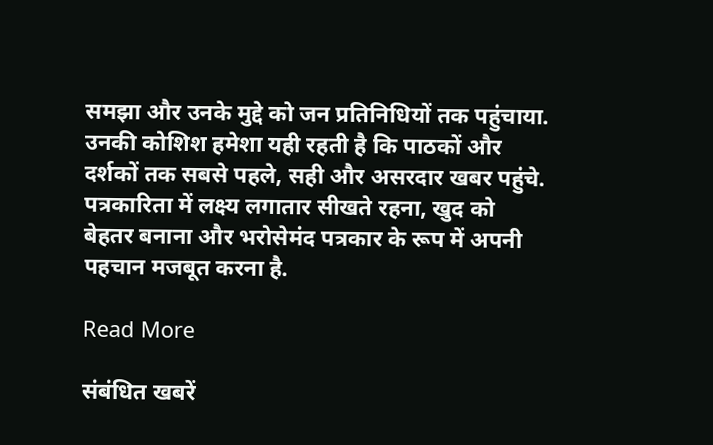समझा और उनके मुद्दे को जन प्रतिनिधियों तक पहुंचाया. उनकी कोशिश हमेशा यही रहती है कि पाठकों और दर्शकों तक सबसे पहले, सही और असरदार खबर पहुंचे. पत्रकारिता में लक्ष्य लगातार सीखते रहना, खुद को बेहतर बनाना और भरोसेमंद पत्रकार के रूप में अपनी पहचान मजबूत करना है.

Read More

संबंधित खबरें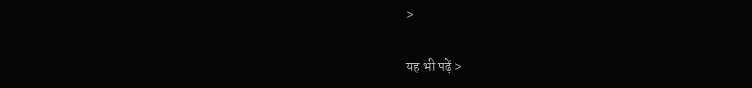>

यह भी पढ़ें >